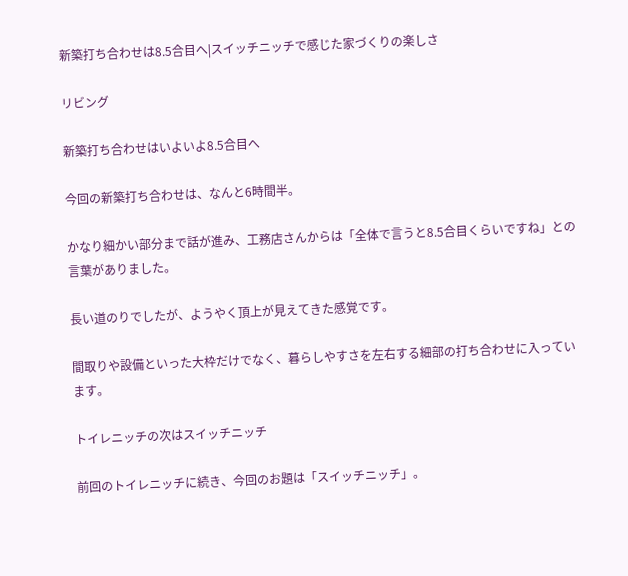新築打ち合わせは8.5合目へ|スイッチニッチで感じた家づくりの楽しさ

リビング

新築打ち合わせはいよいよ8.5合目へ

今回の新築打ち合わせは、なんと6時間半。

かなり細かい部分まで話が進み、工務店さんからは「全体で言うと8.5合目くらいですね」との言葉がありました。

長い道のりでしたが、ようやく頂上が見えてきた感覚です。

間取りや設備といった大枠だけでなく、暮らしやすさを左右する細部の打ち合わせに入っています。

トイレニッチの次はスイッチニッチ

前回のトイレニッチに続き、今回のお題は「スイッチニッチ」。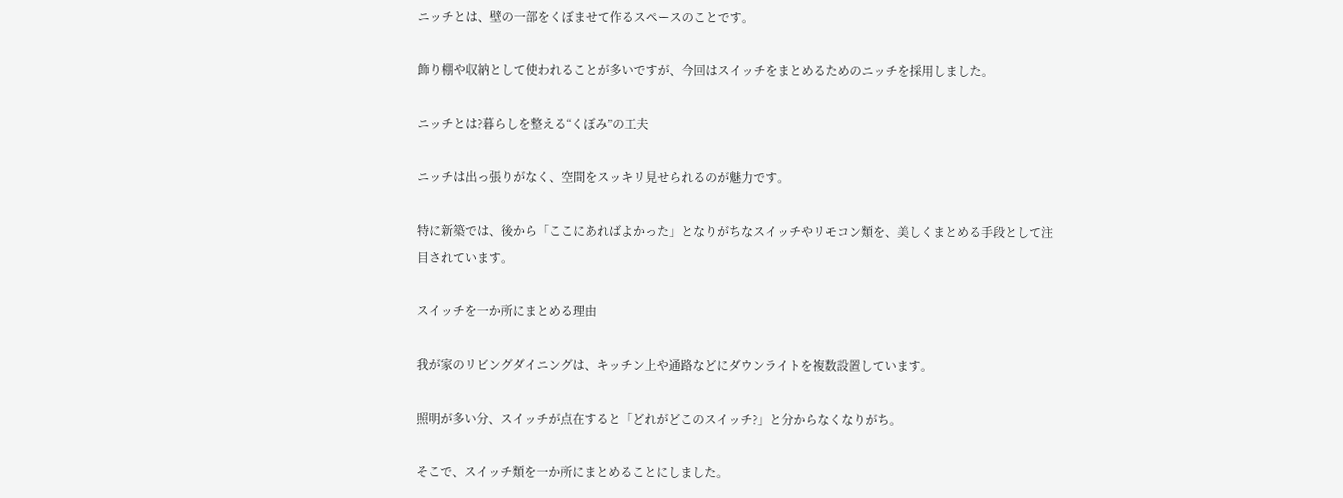ニッチとは、壁の一部をくぼませて作るスペースのことです。

飾り棚や収納として使われることが多いですが、今回はスイッチをまとめるためのニッチを採用しました。

ニッチとは?暮らしを整える“くぼみ”の工夫

ニッチは出っ張りがなく、空間をスッキリ見せられるのが魅力です。

特に新築では、後から「ここにあればよかった」となりがちなスイッチやリモコン類を、美しくまとめる手段として注目されています。

スイッチを一か所にまとめる理由

我が家のリビングダイニングは、キッチン上や通路などにダウンライトを複数設置しています。

照明が多い分、スイッチが点在すると「どれがどこのスイッチ?」と分からなくなりがち。

そこで、スイッチ類を一か所にまとめることにしました。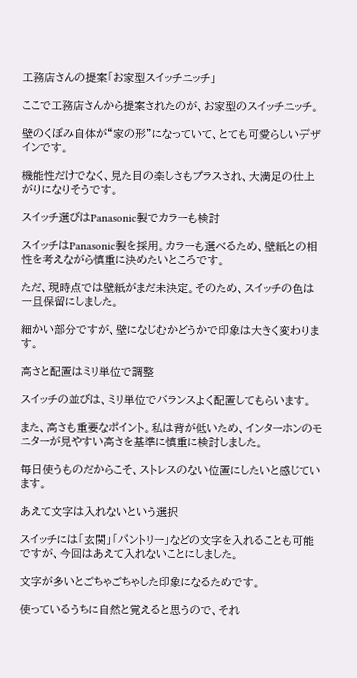工務店さんの提案「お家型スイッチニッチ」

ここで工務店さんから提案されたのが、お家型のスイッチニッチ。

壁のくぼみ自体が“家の形”になっていて、とても可愛らしいデザインです。

機能性だけでなく、見た目の楽しさもプラスされ、大満足の仕上がりになりそうです。

スイッチ選びはPanasonic製でカラーも検討

スイッチはPanasonic製を採用。カラーも選べるため、壁紙との相性を考えながら慎重に決めたいところです。

ただ、現時点では壁紙がまだ未決定。そのため、スイッチの色は一旦保留にしました。

細かい部分ですが、壁になじむかどうかで印象は大きく変わります。

高さと配置はミリ単位で調整

スイッチの並びは、ミリ単位でバランスよく配置してもらいます。

また、高さも重要なポイント。私は背が低いため、インターホンのモニターが見やすい高さを基準に慎重に検討しました。

毎日使うものだからこそ、ストレスのない位置にしたいと感じています。

あえて文字は入れないという選択

スイッチには「玄関」「パントリー」などの文字を入れることも可能ですが、今回はあえて入れないことにしました。

文字が多いとごちゃごちゃした印象になるためです。

使っているうちに自然と覚えると思うので、それ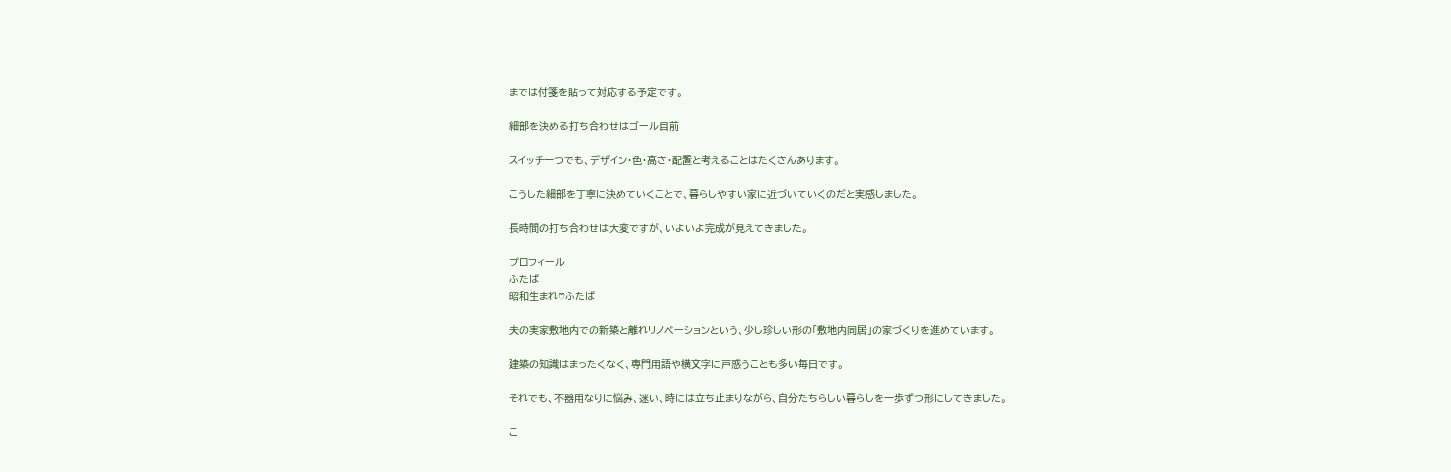までは付箋を貼って対応する予定です。

細部を決める打ち合わせはゴール目前

スイッチ一つでも、デザイン・色・高さ・配置と考えることはたくさんあります。

こうした細部を丁寧に決めていくことで、暮らしやすい家に近づいていくのだと実感しました。

長時間の打ち合わせは大変ですが、いよいよ完成が見えてきました。

プロフィール
ふたば
昭和生まれ♡ふたば

夫の実家敷地内での新築と離れリノベーションという、少し珍しい形の「敷地内同居」の家づくりを進めています。

建築の知識はまったくなく、専門用語や横文字に戸惑うことも多い毎日です。

それでも、不器用なりに悩み、迷い、時には立ち止まりながら、自分たちらしい暮らしを一歩ずつ形にしてきました。

こ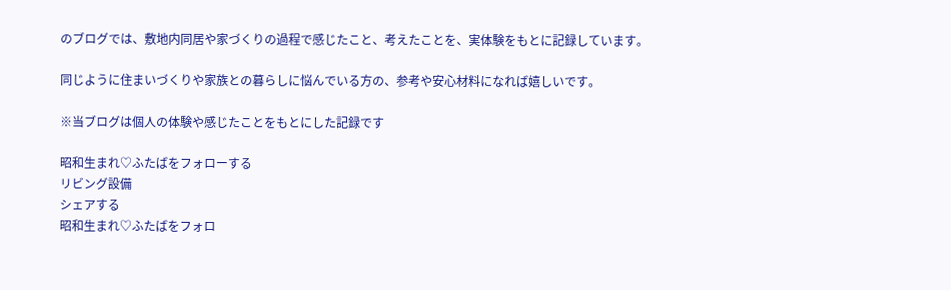のブログでは、敷地内同居や家づくりの過程で感じたこと、考えたことを、実体験をもとに記録しています。

同じように住まいづくりや家族との暮らしに悩んでいる方の、参考や安心材料になれば嬉しいです。

※当ブログは個人の体験や感じたことをもとにした記録です

昭和生まれ♡ふたばをフォローする
リビング設備
シェアする
昭和生まれ♡ふたばをフォロ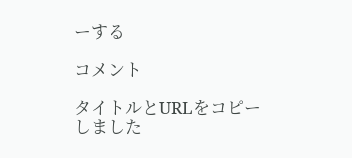ーする

コメント

タイトルとURLをコピーしました